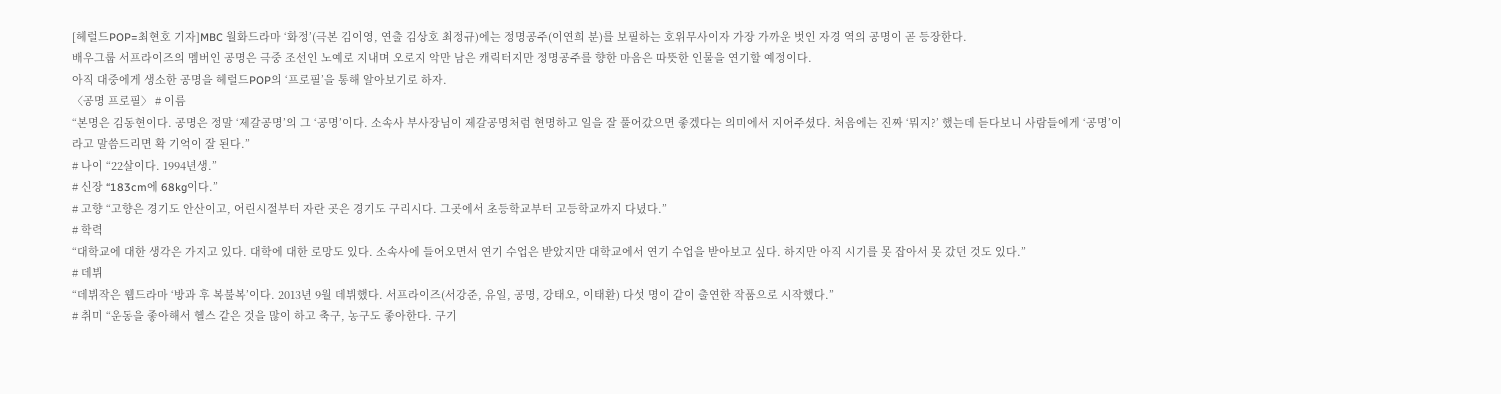[헤럴드POP=최현호 기자]MBC 월화드라마 ‘화정’(극본 김이영, 연출 김상호 최정규)에는 정명공주(이연희 분)를 보필하는 호위무사이자 가장 가까운 벗인 자경 역의 공명이 곧 등장한다.
배우그룹 서프라이즈의 멤버인 공명은 극중 조선인 노예로 지내며 오로지 악만 남은 캐릭터지만 정명공주를 향한 마음은 따뜻한 인물을 연기할 예정이다.
아직 대중에게 생소한 공명을 헤럴드POP의 ‘프로필’을 통해 알아보기로 하자.
〈공명 프로필〉 # 이름
“본명은 김동현이다. 공명은 정말 ‘제갈공명’의 그 ‘공명’이다. 소속사 부사장님이 제갈공명처럼 현명하고 일을 잘 풀어갔으면 좋겠다는 의미에서 지어주셨다. 처음에는 진짜 ‘뭐지?’ 했는데 듣다보니 사람들에게 ‘공명’이라고 말씀드리면 확 기억이 잘 된다.”
# 나이 “22살이다. 1994년생.”
# 신장 “183cm에 68kg이다.”
# 고향 “고향은 경기도 안산이고, 어린시절부터 자란 곳은 경기도 구리시다. 그곳에서 초등학교부터 고등학교까지 다녔다.”
# 학력
“대학교에 대한 생각은 가지고 있다. 대학에 대한 로망도 있다. 소속사에 들어오면서 연기 수업은 받았지만 대학교에서 연기 수업을 받아보고 싶다. 하지만 아직 시기를 못 잡아서 못 갔던 것도 있다.”
# 데뷔
“데뷔작은 웹드라마 ‘방과 후 복불복’이다. 2013년 9월 데뷔했다. 서프라이즈(서강준, 유일, 공명, 강태오, 이태환) 다섯 명이 같이 출연한 작품으로 시작했다.”
# 취미 “운동을 좋아해서 헬스 같은 것을 많이 하고 축구, 농구도 좋아한다. 구기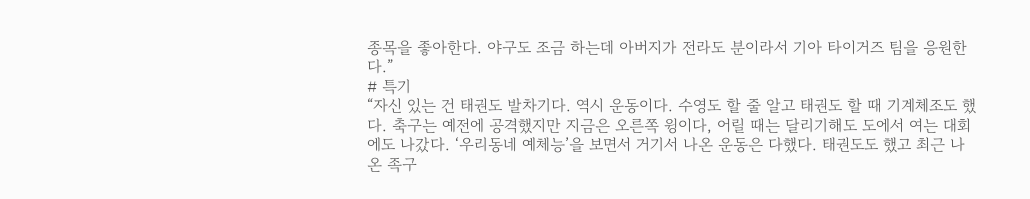종목을 좋아한다. 야구도 조금 하는데 아버지가 전라도 분이라서 기아 타이거즈 팀을 응원한다.”
# 특기
“자신 있는 건 태권도 발차기다. 역시 운동이다. 수영도 할 줄 알고 태권도 할 때 기계체조도 했다. 축구는 예전에 공격했지만 지금은 오른쪽 윙이다, 어릴 때는 달리기해도 도에서 여는 대회에도 나갔다. ‘우리동네 예체능’을 보면서 거기서 나온 운동은 다했다. 태권도도 했고 최근 나온 족구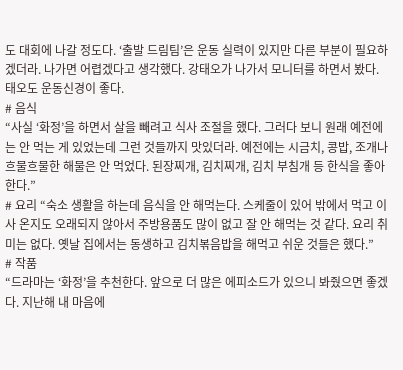도 대회에 나갈 정도다. ‘출발 드림팀’은 운동 실력이 있지만 다른 부분이 필요하겠더라. 나가면 어렵겠다고 생각했다. 강태오가 나가서 모니터를 하면서 봤다. 태오도 운동신경이 좋다.
# 음식
“사실 ‘화정’을 하면서 살을 빼려고 식사 조절을 했다. 그러다 보니 원래 예전에는 안 먹는 게 있었는데 그런 것들까지 맛있더라. 예전에는 시금치, 콩밥, 조개나 흐물흐물한 해물은 안 먹었다. 된장찌개, 김치찌개, 김치 부침개 등 한식을 좋아한다.”
# 요리 “숙소 생활을 하는데 음식을 안 해먹는다. 스케줄이 있어 밖에서 먹고 이사 온지도 오래되지 않아서 주방용품도 많이 없고 잘 안 해먹는 것 같다. 요리 취미는 없다. 옛날 집에서는 동생하고 김치볶음밥을 해먹고 쉬운 것들은 했다.”
# 작품
“드라마는 ‘화정’을 추천한다. 앞으로 더 많은 에피소드가 있으니 봐줬으면 좋겠다. 지난해 내 마음에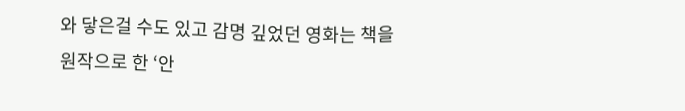와 닿은걸 수도 있고 감명 깊었던 영화는 책을 원작으로 한 ‘안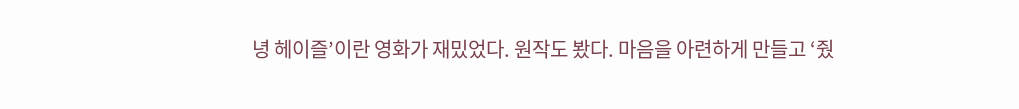녕 헤이즐’이란 영화가 재밌었다. 원작도 봤다. 마음을 아련하게 만들고 ‘줬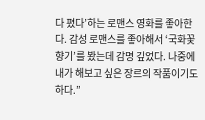다 폈다’하는 로맨스 영화를 좋아한다. 감성 로맨스를 좋아해서 ‘국화꽃 향기’를 봤는데 감명 깊었다. 나중에 내가 해보고 싶은 장르의 작품이기도 하다.”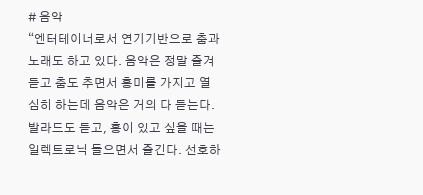# 음악
“엔터테이너로서 연기기반으로 춤과 노래도 하고 있다. 음악은 정말 즐겨듣고 춤도 추면서 흥미를 가지고 열심히 하는데 음악은 거의 다 듣는다. 발라드도 듣고, 흥이 있고 싶을 때는 일렉트로닉 들으면서 즐긴다. 선호하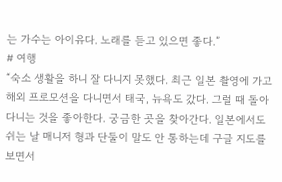는 가수는 아이유다. 노래를 듣고 있으면 좋다.”
# 여행
“숙소 생활을 하니 잘 다니지 못했다. 최근 일본 촬영에 가고 해외 프로모션을 다니면서 태국, 뉴욕도 갔다. 그럴 때 돌아다니는 것을 좋아한다. 궁금한 곳을 찾아간다. 일본에서도 쉬는 날 매니저 형과 단둘이 말도 안 통하는데 구글 지도를 보면서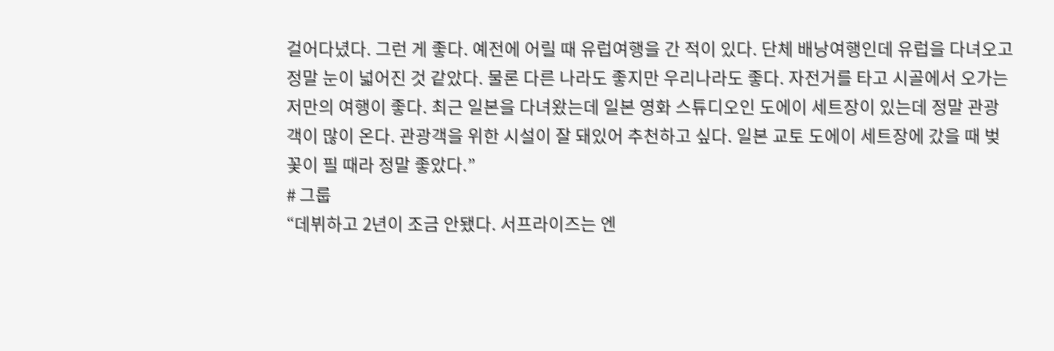걸어다녔다. 그런 게 좋다. 예전에 어릴 때 유럽여행을 간 적이 있다. 단체 배낭여행인데 유럽을 다녀오고 정말 눈이 넓어진 것 같았다. 물론 다른 나라도 좋지만 우리나라도 좋다. 자전거를 타고 시골에서 오가는 저만의 여행이 좋다. 최근 일본을 다녀왔는데 일본 영화 스튜디오인 도에이 세트장이 있는데 정말 관광객이 많이 온다. 관광객을 위한 시설이 잘 돼있어 추천하고 싶다. 일본 교토 도에이 세트장에 갔을 때 벚꽃이 필 때라 정말 좋았다.”
# 그룹
“데뷔하고 2년이 조금 안됐다. 서프라이즈는 엔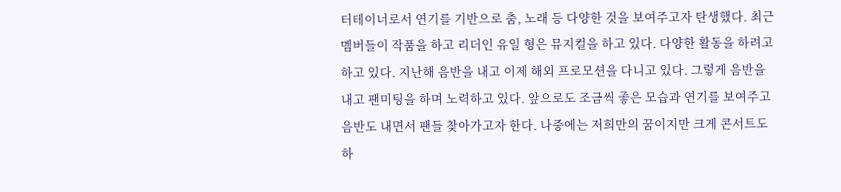터테이너로서 연기를 기반으로 춤, 노래 등 다양한 것을 보여주고자 탄생했다. 최근 멤버들이 작품을 하고 리더인 유일 형은 뮤지컬을 하고 있다. 다양한 활동을 하려고 하고 있다. 지난해 음반을 내고 이제 해외 프로모션을 다니고 있다. 그렇게 음반을 내고 팬미팅을 하며 노력하고 있다. 앞으로도 조금씩 좋은 모습과 연기를 보여주고 음반도 내면서 팬들 찾아가고자 한다. 나중에는 저희만의 꿈이지만 크게 콘서트도 하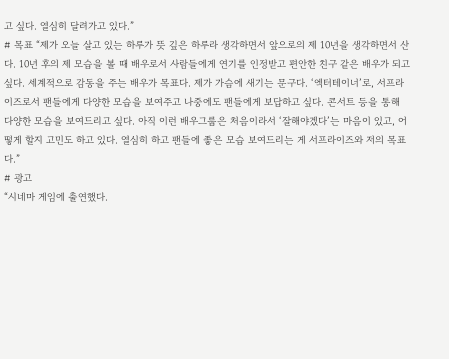고 싶다. 열심히 달려가고 있다.”
# 목표 “제가 오늘 살고 있는 하루가 뜻 깊은 하루라 생각하면서 앞으로의 제 10년을 생각하면서 산다. 10년 후의 제 모습을 볼 때 배우로서 사람들에게 연기를 인정받고 편안한 친구 같은 배우가 되고 싶다. 세계적으로 감동을 주는 배우가 목표다. 제가 가슴에 새기는 문구다. ‘엑터테이너’로, 서프라이즈로서 팬들에게 다양한 모습을 보여주고 나중에도 팬들에게 보답하고 싶다. 콘서트 등을 통해 다양한 모습을 보여드리고 싶다. 아직 이런 배우그룹은 처음이라서 ‘잘해야겠다’는 마음이 있고, 어떻게 할지 고민도 하고 있다. 열심히 하고 팬들에 좋은 모습 보여드리는 게 서프라이즈와 저의 목표다.”
# 광고
“시네마 게임에 출연했다.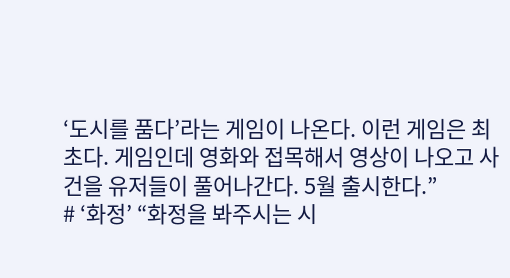‘도시를 품다’라는 게임이 나온다. 이런 게임은 최초다. 게임인데 영화와 접목해서 영상이 나오고 사건을 유저들이 풀어나간다. 5월 출시한다.”
# ‘화정’ “화정을 봐주시는 시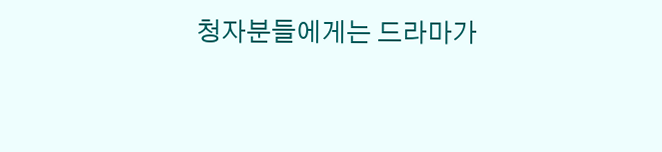청자분들에게는 드라마가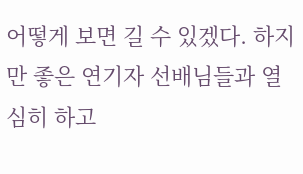어떻게 보면 길 수 있겠다. 하지만 좋은 연기자 선배님들과 열심히 하고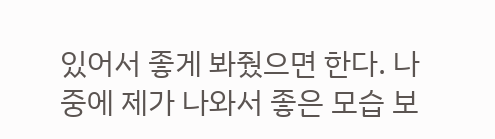있어서 좋게 봐줬으면 한다. 나중에 제가 나와서 좋은 모습 보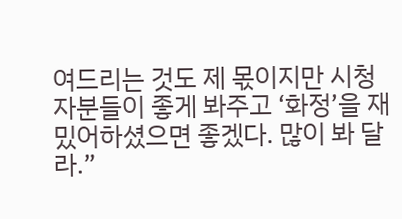여드리는 것도 제 몫이지만 시청자분들이 좋게 봐주고 ‘화정’을 재밌어하셨으면 좋겠다. 많이 봐 달라.”